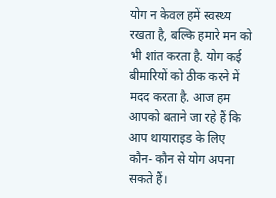योग न केवल हमें स्वस्थ्य रखता है, बल्कि हमारे मन को भी शांत करता है. योग कई बीमारियों को ठीक करने में मदद करता है. आज हम आपको बताने जा रहे हैं कि आप थायाराइड के लिए कौन- कौन से योग अपना सकते हैं।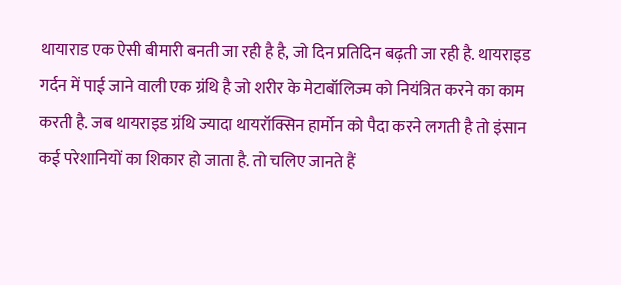थायाराड एक ऐसी बीमारी बनती जा रही है है, जो दिन प्रतिदिन बढ़ती जा रही है. थायराइड गर्दन में पाई जाने वाली एक ग्रंथि है जो शरीर के मेटाबॉलिज्म को नियंत्रित करने का काम करती है. जब थायराइड ग्रंथि ज्यादा थायरॉक्सिन हार्मोन को पैदा करने लगती है तो इंसान कई परेशानियों का शिकार हो जाता है. तो चलिए जानते हैं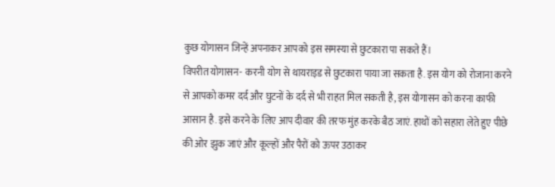कुछ योगासन जिन्हें अपनाकर आपको इस समस्या से छुटकारा पा सकते हैं।
विपरीत योगासन- करनी योग से थायराइड से छुटकारा पाया जा सकता है. इस योग को रोजाना करने से आपको कमर दर्द और घुटनों के दर्द से भी राहत मिल सकती है, इस योगासन को करना काफी आसान है. इसे करने के लिए आप दीवार की तरफ मुंह करके बैठ जाएं. हाथों को सहारा लेते हुए पीछे की ओर झुक जाएं और कूल्हों और पैरों को ऊपर उठाकर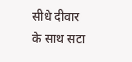सीधे दीवार के साथ सटा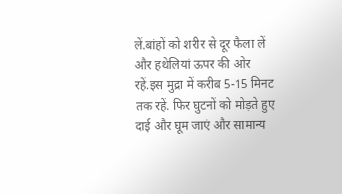लें.बांहों को शरीर से दूर फैला लें और हथेलियां ऊपर की ओर रहें.इस मुद्रा में करीब 5-15 मिनट तक रहें. फिर घुटनों को मोड़ते हुए दाई और घूम जाएं और सामान्य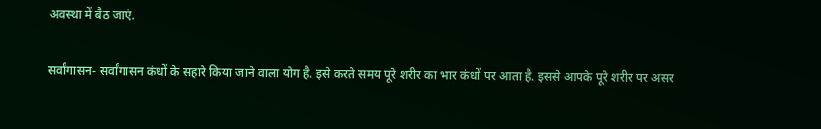अवस्था में बैठ जाएं.

सर्वांगासन- सर्वांगासन कंधों के सहारे किया जाने वाला योग है. इसे करते समय पूरे शरीर का भार कंधों पर आता है. इससे आपके पूरे शरीर पर असर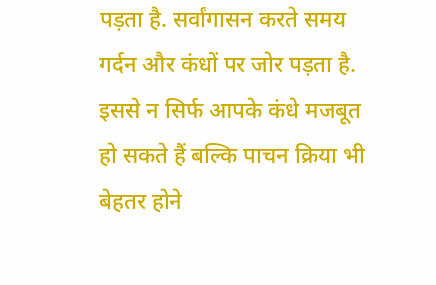पड़ता है. सर्वांगासन करते समय गर्दन और कंधों पर जोर पड़ता है. इससे न सिर्फ आपके कंधे मजबूत हो सकते हैं बल्कि पाचन क्रिया भी बेहतर होने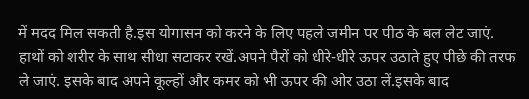में मदद मिल सकती है.इस योगासन को करने के लिए पहले जमीन पर पीठ के बल लेट जाएं. हाथों को शरीर के साथ सीधा सटाकर रखें.अपने पैरों को धीरे-धीरे ऊपर उठाते हुए पीछे की तरफ ले जाएं. इसके बाद अपने कूल्हों और कमर को भी ऊपर की ओर उठा लें.इसके बाद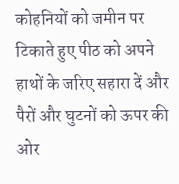कोहनियों को जमीन पर टिकाते हुए पीठ को अपने हाथों के जरिए सहारा दें और पैरों और घुटनों को ऊपर की ओर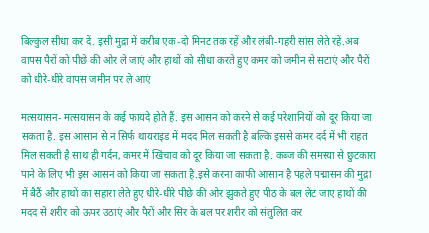बिल्कुल सीधा कर दें. इसी मुद्रा में करीब एक-दो मिनट तक रहें और लंबी-गहरी सांस लेते रहें.अब वापस पैरों को पीछे की ओर ले जाएं और हाथों को सीधा करते हुए कमर को जमीन से सटाएं और पैरों को धीरे-धीरे वापस जमीन पर ले आएं

मत्सयासन- मत्सयासन के कई फायदे होते हैं. इस आसन को करने से कई परेशानियों को दूर किया जा सकता है. इस आसान से न सिर्फ थायराइड में मदद मिल सकती है बल्कि इससे कमर दर्द में भी राहत मिल सकती है साथ ही गर्दन, कमर में खिंचाव को दूर किया जा सकता है. कब्ज की समस्या से छुटकारा पाने के लिए भी इस आसन को किया जा सकता है.इसे करना काफी आसान है पहले पद्मासन की मुद्रा में बैठैं और हाथों का सहारा लेते हुए धीरे-धीरे पीछे की ओर झुकते हुए पीठ के बल लेट जाए हाथों की मदद से शरीर को ऊपर उठाएं और पैरों और सिर के बल पर शरीर को संतुलित कर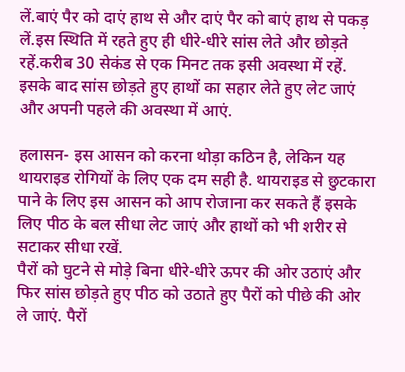लें.बाएं पैर को दाएं हाथ से और दाएं पैर को बाएं हाथ से पकड़ लें.इस स्थिति में रहते हुए ही धीरे-धीरे सांस लेते और छोड़ते रहें.करीब 30 सेकंड से एक मिनट तक इसी अवस्था में रहें. इसके बाद सांस छोड़ते हुए हाथों का सहार लेते हुए लेट जाएं और अपनी पहले की अवस्था में आएं.

हलासन- इस आसन को करना थोड़ा कठिन है, लेकिन यह थायराइड रोगियों के लिए एक दम सही है. थायराइड से छुटकारा पाने के लिए इस आसन को आप रोजाना कर सकते हैं इसके लिए पीठ के बल सीधा लेट जाएं और हाथों को भी शरीर से सटाकर सीधा रखें.
पैरों को घुटने से मोड़े बिना धीरे-धीरे ऊपर की ओर उठाएं और फिर सांस छोड़ते हुए पीठ को उठाते हुए पैरों को पीछे की ओर ले जाएं. पैरों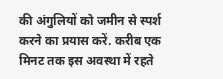की अंगुलियों को जमीन से स्पर्श करने का प्रयास करें. करीब एक मिनट तक इस अवस्था में रहते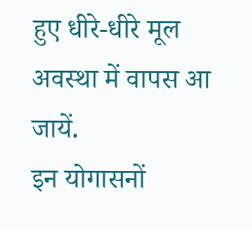हुए धीरे-धीरे मूल अवस्था में वापस आ जायें.
इन योगासनों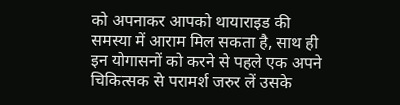को अपनाकर आपको थायाराइड की समस्या में आराम मिल सकता है, साथ ही इन योगासनों को करने से पहले एक अपने चिकित्सक से परामर्श जरुर लें उसके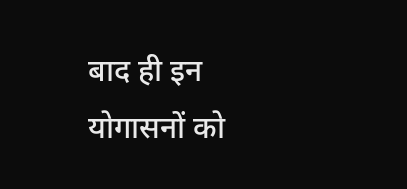बाद ही इन योगासनों को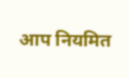आप नियमित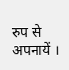रुप से अपनायें ।